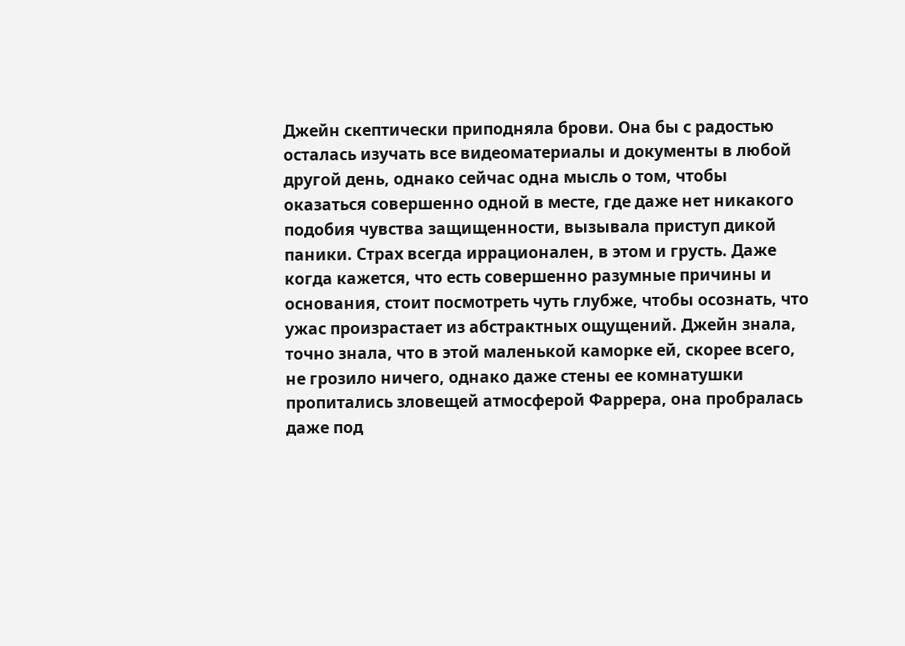Джейн скептически приподняла брови. Она бы с радостью осталась изучать все видеоматериалы и документы в любой другой день, однако сейчас одна мысль о том, чтобы оказаться совершенно одной в месте, где даже нет никакого подобия чувства защищенности, вызывала приступ дикой паники. Страх всегда иррационален, в этом и грусть. Даже когда кажется, что есть совершенно разумные причины и основания, стоит посмотреть чуть глубже, чтобы осознать, что ужас произрастает из абстрактных ощущений. Джейн знала, точно знала, что в этой маленькой каморке ей, скорее всего, не грозило ничего, однако даже стены ее комнатушки пропитались зловещей атмосферой Фаррера, она пробралась даже под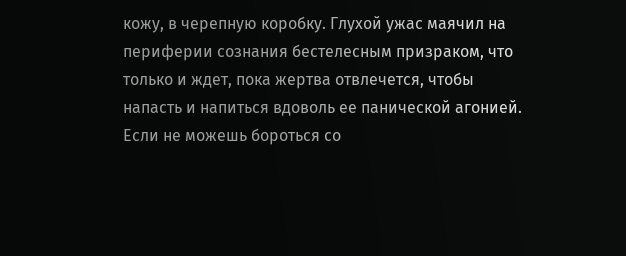кожу, в черепную коробку. Глухой ужас маячил на периферии сознания бестелесным призраком, что только и ждет, пока жертва отвлечется, чтобы напасть и напиться вдоволь ее панической агонией.
Если не можешь бороться со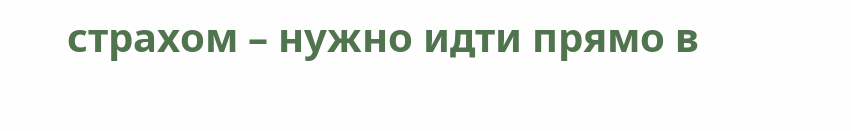страхом – нужно идти прямо в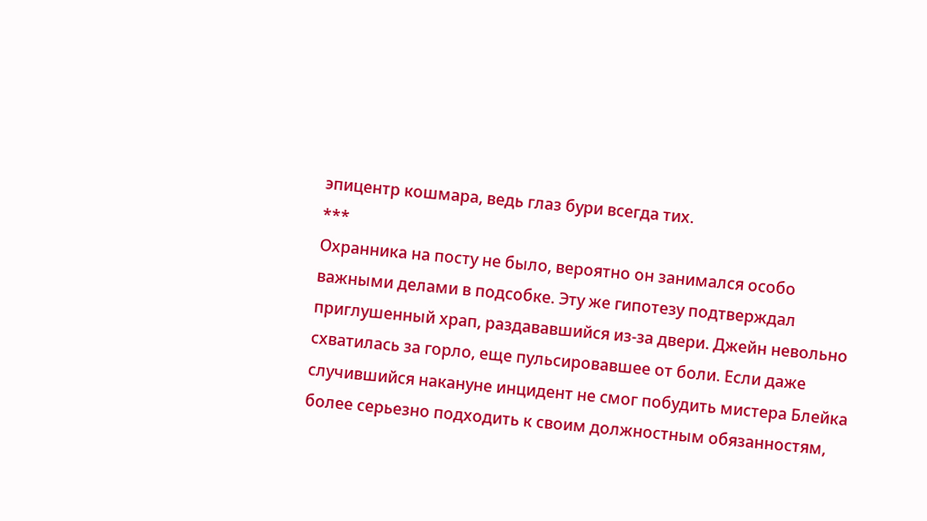эпицентр кошмара, ведь глаз бури всегда тих.
***
Охранника на посту не было, вероятно он занимался особо важными делами в подсобке. Эту же гипотезу подтверждал приглушенный храп, раздававшийся из-за двери. Джейн невольно схватилась за горло, еще пульсировавшее от боли. Если даже случившийся накануне инцидент не смог побудить мистера Блейка более серьезно подходить к своим должностным обязанностям,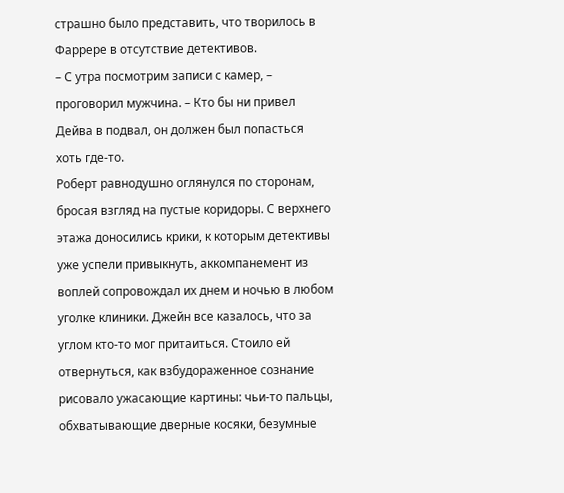страшно было представить, что творилось в Фаррере в отсутствие детективов.
– С утра посмотрим записи с камер, – проговорил мужчина. – Кто бы ни привел Дейва в подвал, он должен был попасться хоть где-то.
Роберт равнодушно оглянулся по сторонам, бросая взгляд на пустые коридоры. С верхнего этажа доносились крики, к которым детективы уже успели привыкнуть, аккомпанемент из воплей сопровождал их днем и ночью в любом уголке клиники. Джейн все казалось, что за углом кто-то мог притаиться. Стоило ей отвернуться, как взбудораженное сознание рисовало ужасающие картины: чьи-то пальцы, обхватывающие дверные косяки, безумные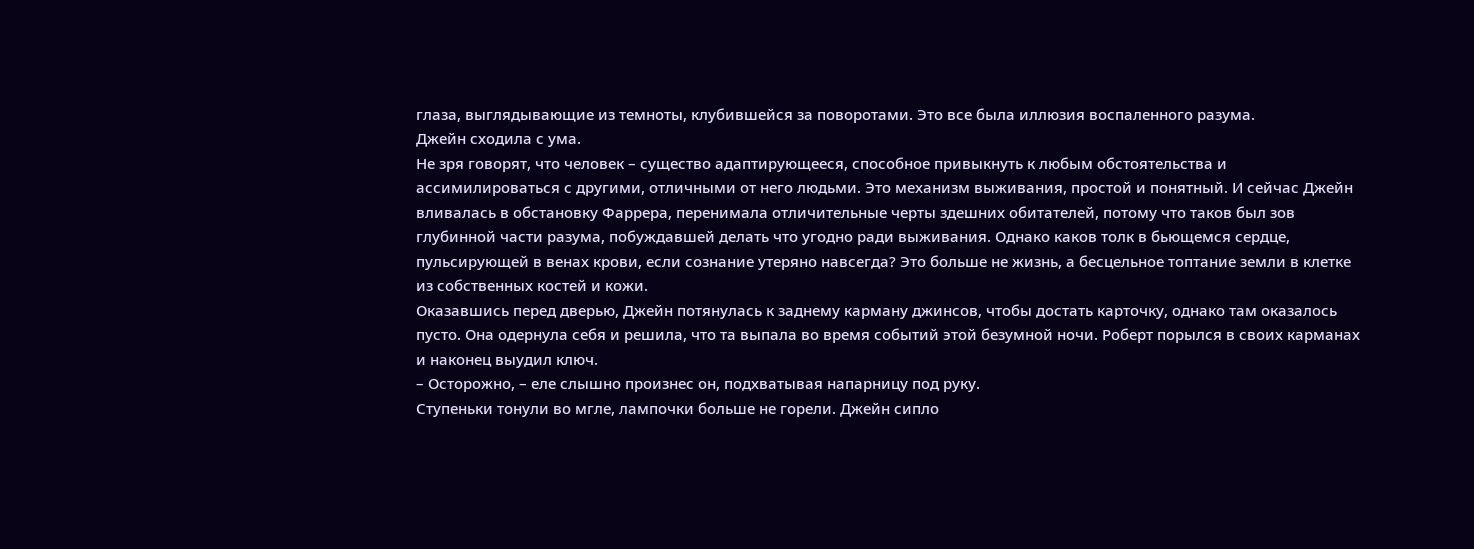глаза, выглядывающие из темноты, клубившейся за поворотами. Это все была иллюзия воспаленного разума.
Джейн сходила с ума.
Не зря говорят, что человек – существо адаптирующееся, способное привыкнуть к любым обстоятельства и ассимилироваться с другими, отличными от него людьми. Это механизм выживания, простой и понятный. И сейчас Джейн вливалась в обстановку Фаррера, перенимала отличительные черты здешних обитателей, потому что таков был зов глубинной части разума, побуждавшей делать что угодно ради выживания. Однако каков толк в бьющемся сердце, пульсирующей в венах крови, если сознание утеряно навсегда? Это больше не жизнь, а бесцельное топтание земли в клетке из собственных костей и кожи.
Оказавшись перед дверью, Джейн потянулась к заднему карману джинсов, чтобы достать карточку, однако там оказалось пусто. Она одернула себя и решила, что та выпала во время событий этой безумной ночи. Роберт порылся в своих карманах и наконец выудил ключ.
– Осторожно, – еле слышно произнес он, подхватывая напарницу под руку.
Ступеньки тонули во мгле, лампочки больше не горели. Джейн сипло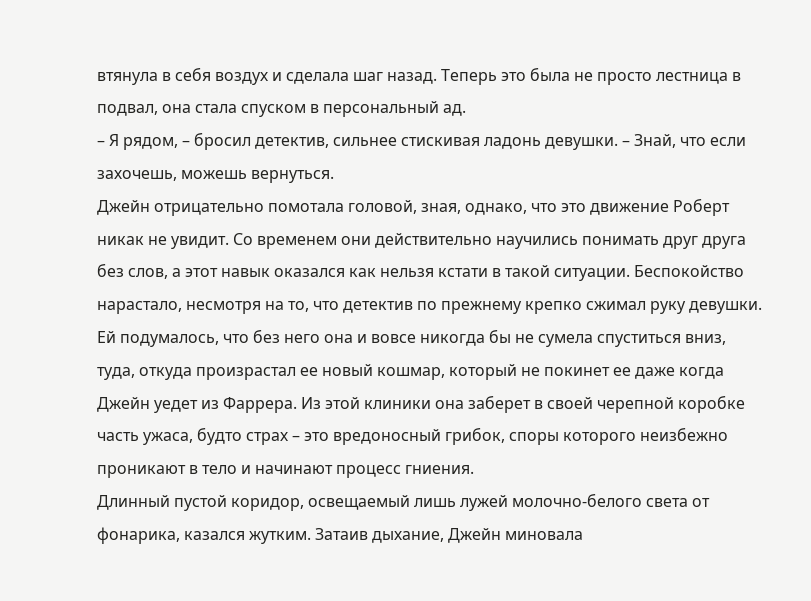втянула в себя воздух и сделала шаг назад. Теперь это была не просто лестница в подвал, она стала спуском в персональный ад.
– Я рядом, – бросил детектив, сильнее стискивая ладонь девушки. – Знай, что если захочешь, можешь вернуться.
Джейн отрицательно помотала головой, зная, однако, что это движение Роберт никак не увидит. Со временем они действительно научились понимать друг друга без слов, а этот навык оказался как нельзя кстати в такой ситуации. Беспокойство нарастало, несмотря на то, что детектив по прежнему крепко сжимал руку девушки. Ей подумалось, что без него она и вовсе никогда бы не сумела спуститься вниз, туда, откуда произрастал ее новый кошмар, который не покинет ее даже когда Джейн уедет из Фаррера. Из этой клиники она заберет в своей черепной коробке часть ужаса, будто страх – это вредоносный грибок, споры которого неизбежно проникают в тело и начинают процесс гниения.
Длинный пустой коридор, освещаемый лишь лужей молочно-белого света от фонарика, казался жутким. Затаив дыхание, Джейн миновала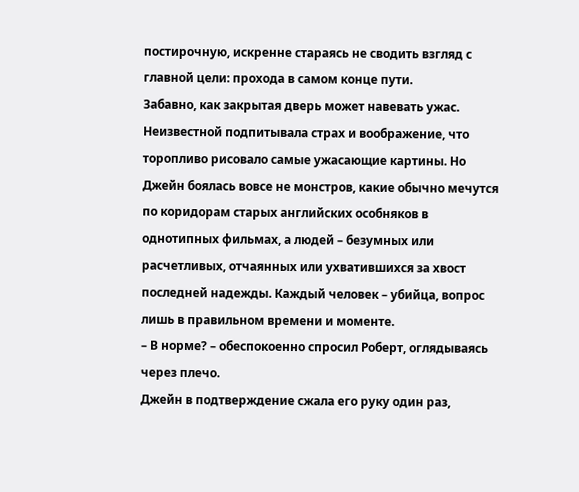постирочную, искренне стараясь не сводить взгляд с главной цели: прохода в самом конце пути.
Забавно, как закрытая дверь может навевать ужас. Неизвестной подпитывала страх и воображение, что торопливо рисовало самые ужасающие картины. Но Джейн боялась вовсе не монстров, какие обычно мечутся по коридорам старых английских особняков в однотипных фильмах, а людей – безумных или расчетливых, отчаянных или ухватившихся за хвост последней надежды. Каждый человек – убийца, вопрос лишь в правильном времени и моменте.
– В норме? – обеспокоенно спросил Роберт, оглядываясь через плечо.
Джейн в подтверждение сжала его руку один раз,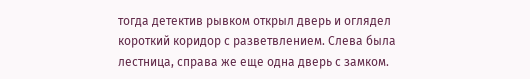тогда детектив рывком открыл дверь и оглядел короткий коридор с разветвлением. Слева была лестница, справа же еще одна дверь с замком.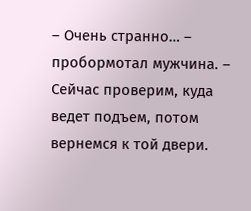– Очень странно… – пробормотал мужчина. – Сейчас проверим, куда ведет подъем, потом вернемся к той двери.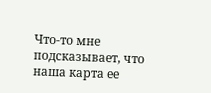Что-то мне подсказывает, что наша карта ее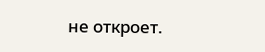не откроет.